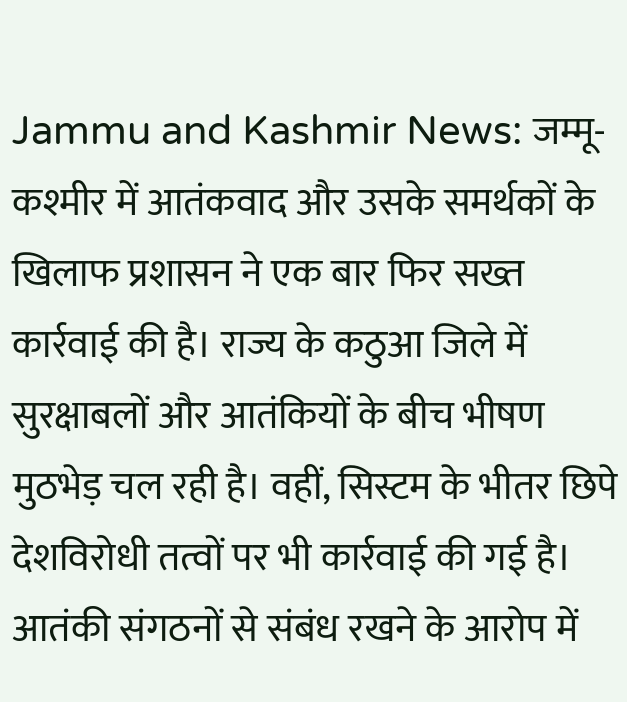Jammu and Kashmir News: जम्मू-कश्मीर में आतंकवाद और उसके समर्थकों के खिलाफ प्रशासन ने एक बार फिर सख्त कार्रवाई की है। राज्य के कठुआ जिले में सुरक्षाबलों और आतंकियों के बीच भीषण मुठभेड़ चल रही है। वहीं, सिस्टम के भीतर छिपे देशविरोधी तत्वों पर भी कार्रवाई की गई है। आतंकी संगठनों से संबंध रखने के आरोप में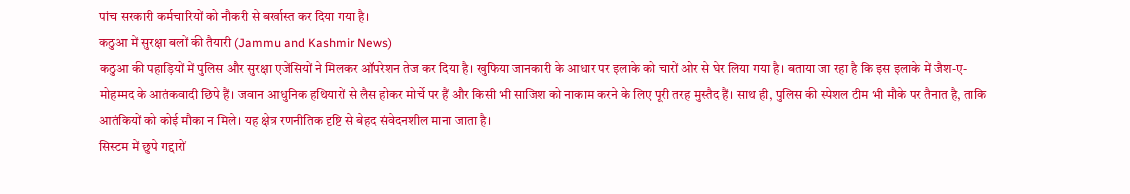पांच सरकारी कर्मचारियों को नौकरी से बर्खास्त कर दिया गया है।
कठुआ में सुरक्षा बलों की तैयारी (Jammu and Kashmir News)
कठुआ की पहाड़ियों में पुलिस और सुरक्षा एजेंसियों ने मिलकर ऑपरेशन तेज कर दिया है। खुफिया जानकारी के आधार पर इलाके को चारों ओर से घेर लिया गया है। बताया जा रहा है कि इस इलाके में जैश-ए-मोहम्मद के आतंकवादी छिपे हैं। जवान आधुनिक हथियारों से लैस होकर मोर्चे पर हैं और किसी भी साजिश को नाकाम करने के लिए पूरी तरह मुस्तैद हैं। साथ ही, पुलिस की स्पेशल टीम भी मौके पर तैनात है, ताकि आतंकियों को कोई मौका न मिले। यह क्षेत्र रणनीतिक दृष्टि से बेहद संवेदनशील माना जाता है।
सिस्टम में छुपे गद्दारों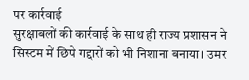पर कार्रवाई
सुरक्षाबलों की कार्रवाई के साथ ही राज्य प्रशासन ने सिस्टम में छिपे गद्दारों को भी निशाना बनाया। उमर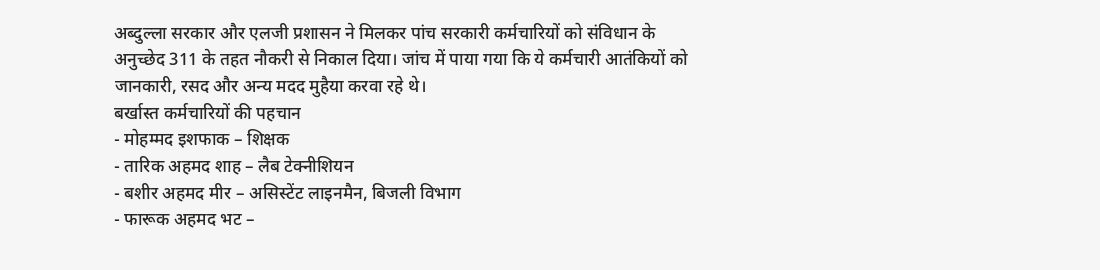अब्दुल्ला सरकार और एलजी प्रशासन ने मिलकर पांच सरकारी कर्मचारियों को संविधान के अनुच्छेद 311 के तहत नौकरी से निकाल दिया। जांच में पाया गया कि ये कर्मचारी आतंकियों को जानकारी, रसद और अन्य मदद मुहैया करवा रहे थे।
बर्खास्त कर्मचारियों की पहचान
- मोहम्मद इशफाक – शिक्षक
- तारिक अहमद शाह – लैब टेक्नीशियन
- बशीर अहमद मीर – असिस्टेंट लाइनमैन, बिजली विभाग
- फारूक अहमद भट –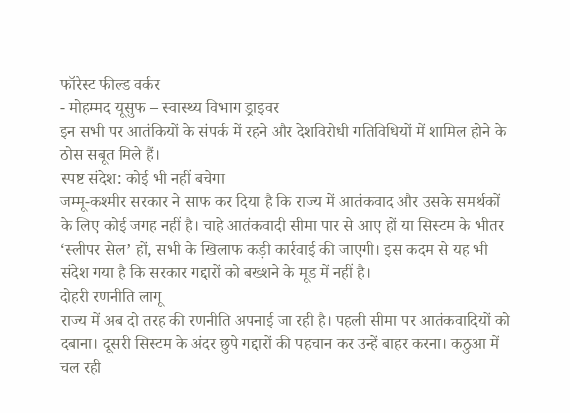फॉरेस्ट फील्ड वर्कर
- मोहम्मद यूसुफ – स्वास्थ्य विभाग ड्राइवर
इन सभी पर आतंकियों के संपर्क में रहने और देशविरोधी गतिविधियों में शामिल होने के ठोस सबूत मिले हैं।
स्पष्ट संदेश: कोई भी नहीं बचेगा
जम्मू-कश्मीर सरकार ने साफ कर दिया है कि राज्य में आतंकवाद और उसके समर्थकों के लिए कोई जगह नहीं है। चाहे आतंकवादी सीमा पार से आए हों या सिस्टम के भीतर ‘स्लीपर सेल’ हों, सभी के खिलाफ कड़ी कार्रवाई की जाएगी। इस कदम से यह भी संदेश गया है कि सरकार गद्दारों को बख्शने के मूड में नहीं है।
दोहरी रणनीति लागू
राज्य में अब दो तरह की रणनीति अपनाई जा रही है। पहली सीमा पर आतंकवादियों को दबाना। दूसरी सिस्टम के अंदर छुपे गद्दारों की पहचान कर उन्हें बाहर करना। कठुआ में चल रही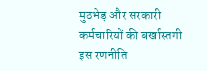मुठभेड़ और सरकारी कर्मचारियों की बर्खास्तगी इस रणनीति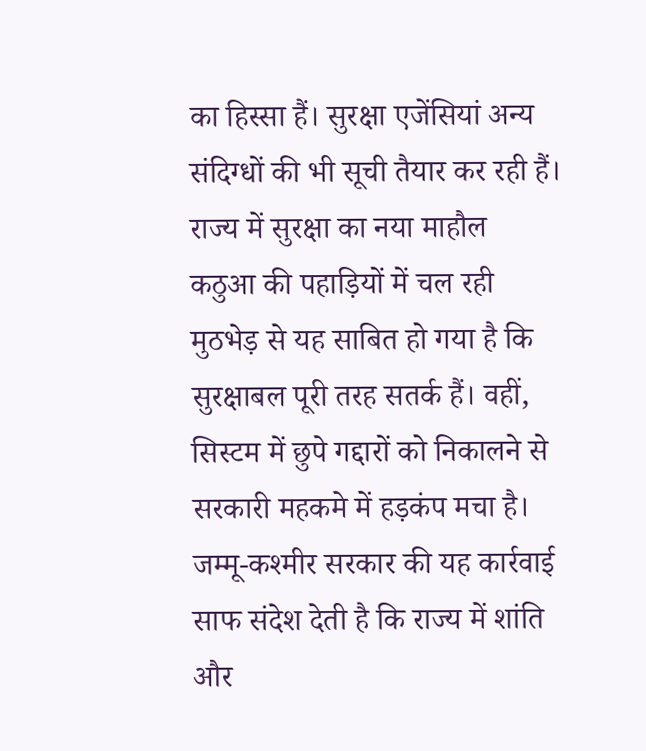का हिस्सा हैं। सुरक्षा एजेंसियां अन्य संदिग्धों की भी सूची तैयार कर रही हैं।
राज्य में सुरक्षा का नया माहौल
कठुआ की पहाड़ियों में चल रही मुठभेड़ से यह साबित हो गया है कि सुरक्षाबल पूरी तरह सतर्क हैं। वहीं, सिस्टम में छुपे गद्दारों को निकालने से सरकारी महकमे में हड़कंप मचा है। जम्मू-कश्मीर सरकार की यह कार्रवाई साफ संदेश देती है कि राज्य में शांति और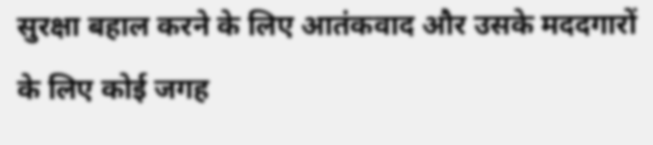सुरक्षा बहाल करने के लिए आतंकवाद और उसके मददगारों के लिए कोई जगह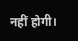नहीं होगी।